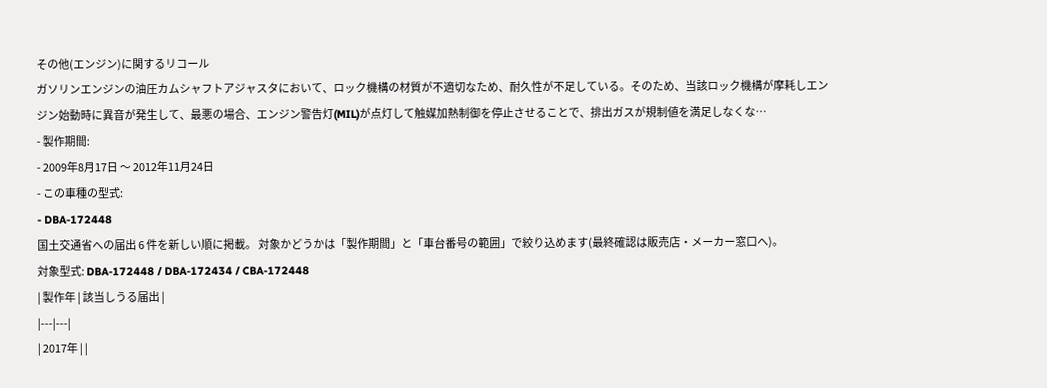その他(エンジン)に関するリコール
ガソリンエンジンの油圧カムシャフトアジャスタにおいて、ロック機構の材質が不適切なため、耐久性が不足している。そのため、当該ロック機構が摩耗しエンジン始動時に異音が発生して、最悪の場合、エンジン警告灯(MIL)が点灯して触媒加熱制御を停止させることで、排出ガスが規制値を満足しなくな…
- 製作期間:
- 2009年8月17日 〜 2012年11月24日
- この車種の型式:
- DBA-172448
国土交通省への届出 6 件を新しい順に掲載。 対象かどうかは「製作期間」と「車台番号の範囲」で絞り込めます(最終確認は販売店・メーカー窓口へ)。
対象型式: DBA-172448 / DBA-172434 / CBA-172448
| 製作年 | 該当しうる届出 |
|---|---|
| 2017年 | |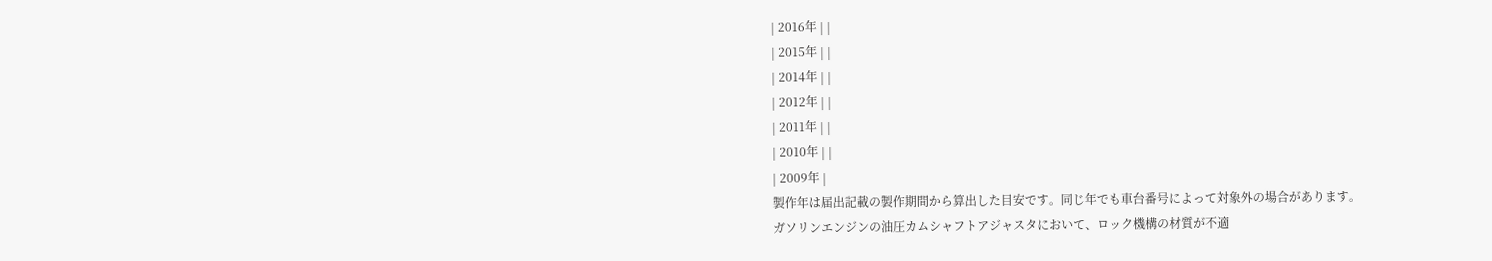| 2016年 | |
| 2015年 | |
| 2014年 | |
| 2012年 | |
| 2011年 | |
| 2010年 | |
| 2009年 |
製作年は届出記載の製作期間から算出した目安です。同じ年でも車台番号によって対象外の場合があります。
ガソリンエンジンの油圧カムシャフトアジャスタにおいて、ロック機構の材質が不適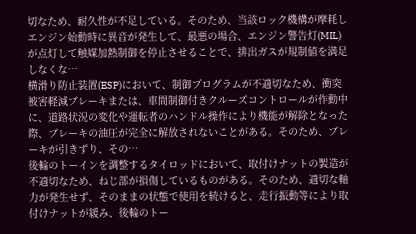切なため、耐久性が不足している。そのため、当該ロック機構が摩耗しエンジン始動時に異音が発生して、最悪の場合、エンジン警告灯(MIL)が点灯して触媒加熱制御を停止させることで、排出ガスが規制値を満足しなくな…
横滑り防止装置(ESP)において、制御プログラムが不適切なため、衝突被害軽減ブレーキまたは、車間制御付きクルーズコントロールが作動中に、道路状況の変化や運転者のハンドル操作により機能が解除となった際、ブレーキの油圧が完全に解放されないことがある。そのため、ブレーキが引きずり、その…
後輪のトーインを調整するタイロッドにおいて、取付けナットの製造が不適切なため、ねじ部が損傷しているものがある。そのため、適切な軸力が発生せず、そのままの状態で使用を続けると、走行振動等により取付けナットが緩み、後輪のトー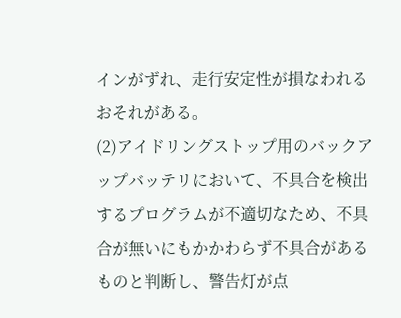インがずれ、走行安定性が損なわれるおそれがある。
(2)アイドリングストップ用のバックアップバッテリにおいて、不具合を検出するプログラムが不適切なため、不具合が無いにもかかわらず不具合があるものと判断し、警告灯が点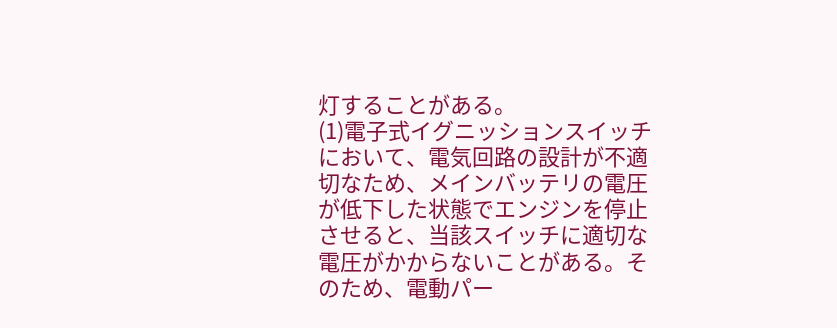灯することがある。
(1)電子式イグニッションスイッチにおいて、電気回路の設計が不適切なため、メインバッテリの電圧が低下した状態でエンジンを停止させると、当該スイッチに適切な電圧がかからないことがある。そのため、電動パー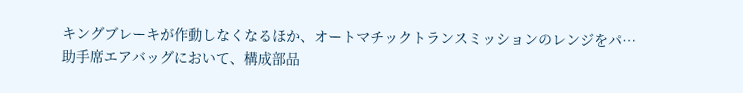キングブレーキが作動しなくなるほか、オートマチックトランスミッションのレンジをパ…
助手席エアバッグにおいて、構成部品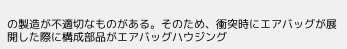の製造が不適切なものがある。そのため、衝突時にエアバッグが展開した際に構成部品がエアバッグハウジング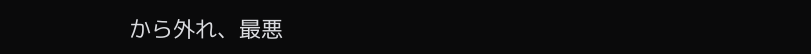から外れ、最悪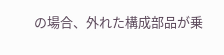の場合、外れた構成部品が乗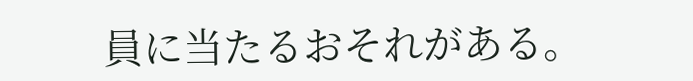員に当たるおそれがある。